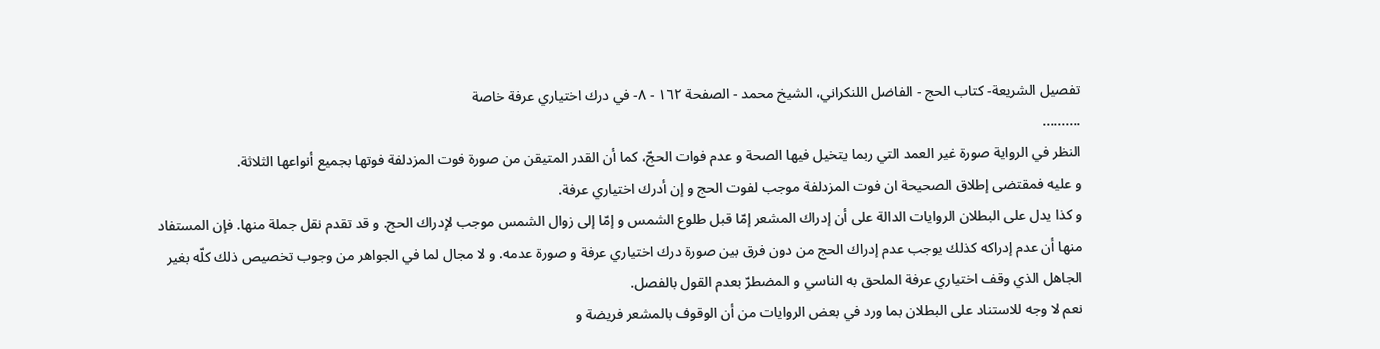تفصيل الشريعة- كتاب الحج - الفاضل اللنكراني، الشيخ محمد - الصفحة ١٦٢ - ٨- في درك اختياري عرفة خاصة
..........
النظر في الرواية صورة غير العمد التي ربما يتخيل فيها الصحة و عدم فوات الحجّ، كما أن القدر المتيقن من صورة فوت المزدلفة فوتها بجميع أنواعها الثلاثة.
و عليه فمقتضى إطلاق الصحيحة ان فوت المزدلفة موجب لفوت الحج و إن أدرك اختياري عرفة.
و كذا يدل على البطلان الروايات الدالة على أن إدراك المشعر إمّا قبل طلوع الشمس و إمّا إلى زوال الشمس موجب لإدراك الحج. و قد تقدم نقل جملة منها. فإن المستفاد منها أن عدم إدراكه كذلك يوجب عدم إدراك الحج من دون فرق بين صورة درك اختياري عرفة و صورة عدمه. و لا مجال لما في الجواهر من وجوب تخصيص ذلك كلّه بغير الجاهل الذي وقف اختياري عرفة الملحق به الناسي و المضطرّ بعدم القول بالفصل.
نعم لا وجه للاستناد على البطلان بما ورد في بعض الروايات من أن الوقوف بالمشعر فريضة و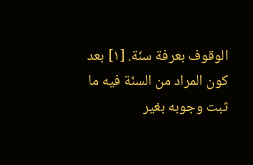الوقوف بعرفة سنّة. [١] بعد كون المراد من السنّة فيه ما ثبت وجوبه بغير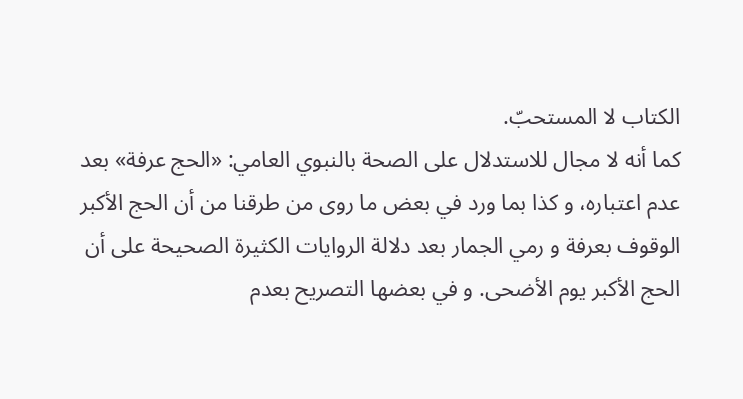الكتاب لا المستحبّ.
كما أنه لا مجال للاستدلال على الصحة بالنبوي العامي: «الحج عرفة» بعد عدم اعتباره، و كذا بما ورد في بعض ما روى من طرقنا من أن الحج الأكبر الوقوف بعرفة و رمي الجمار بعد دلالة الروايات الكثيرة الصحيحة على أن الحج الأكبر يوم الأضحى. و في بعضها التصريح بعدم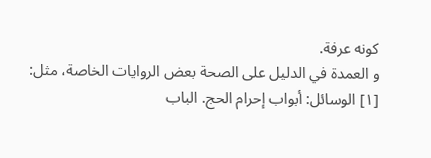كونه عرفة.
و العمدة في الدليل على الصحة بعض الروايات الخاصة، مثل:
[١] الوسائل: أبواب إحرام الحج. الباب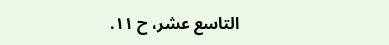التاسع عشر، ح ١١.